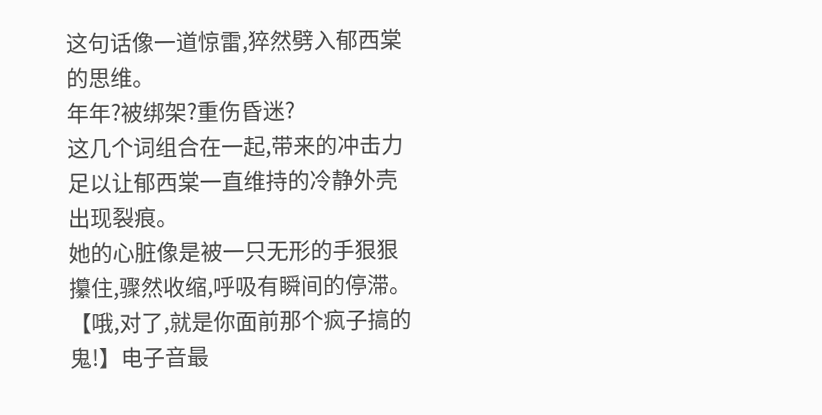这句话像一道惊雷,猝然劈入郁西棠的思维。
年年?被绑架?重伤昏迷?
这几个词组合在一起,带来的冲击力足以让郁西棠一直维持的冷静外壳出现裂痕。
她的心脏像是被一只无形的手狠狠攥住,骤然收缩,呼吸有瞬间的停滞。
【哦,对了,就是你面前那个疯子搞的鬼!】电子音最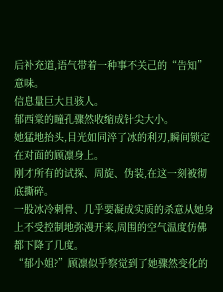后补充道,语气带着一种事不关己的“告知”意味。
信息量巨大且骇人。
郁西棠的瞳孔骤然收缩成针尖大小。
她猛地抬头,目光如同淬了冰的利刃,瞬间锁定在对面的顾凛身上。
刚才所有的试探、周旋、伪装,在这一刻被彻底撕碎。
一股冰冷刺骨、几乎要凝成实质的杀意从她身上不受控制地弥漫开来,周围的空气温度仿佛都下降了几度。
“郁小姐?”顾凛似乎察觉到了她骤然变化的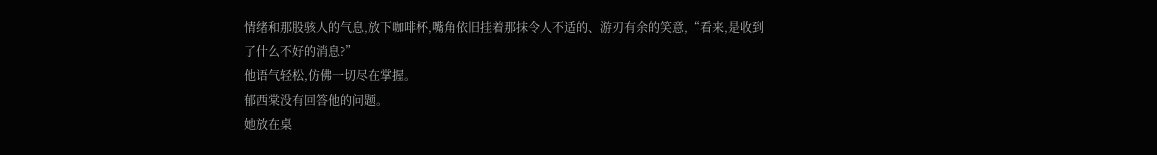情绪和那股骇人的气息,放下咖啡杯,嘴角依旧挂着那抹令人不适的、游刃有余的笑意,“看来,是收到了什么不好的消息?”
他语气轻松,仿佛一切尽在掌握。
郁西棠没有回答他的问题。
她放在桌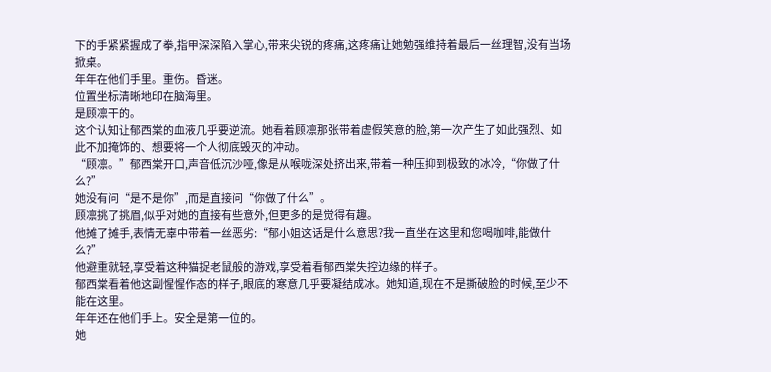下的手紧紧握成了拳,指甲深深陷入掌心,带来尖锐的疼痛,这疼痛让她勉强维持着最后一丝理智,没有当场掀桌。
年年在他们手里。重伤。昏迷。
位置坐标清晰地印在脑海里。
是顾凛干的。
这个认知让郁西棠的血液几乎要逆流。她看着顾凛那张带着虚假笑意的脸,第一次产生了如此强烈、如此不加掩饰的、想要将一个人彻底毁灭的冲动。
“顾凛。”郁西棠开口,声音低沉沙哑,像是从喉咙深处挤出来,带着一种压抑到极致的冰冷,“你做了什么?”
她没有问“是不是你”,而是直接问“你做了什么”。
顾凛挑了挑眉,似乎对她的直接有些意外,但更多的是觉得有趣。
他摊了摊手,表情无辜中带着一丝恶劣:“郁小姐这话是什么意思?我一直坐在这里和您喝咖啡,能做什么?”
他避重就轻,享受着这种猫捉老鼠般的游戏,享受着看郁西棠失控边缘的样子。
郁西棠看着他这副惺惺作态的样子,眼底的寒意几乎要凝结成冰。她知道,现在不是撕破脸的时候,至少不能在这里。
年年还在他们手上。安全是第一位的。
她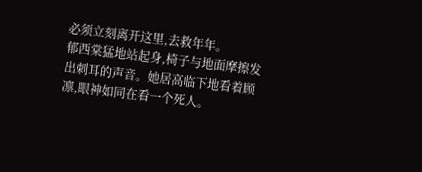必须立刻离开这里,去救年年。
郁西棠猛地站起身,椅子与地面摩擦发出刺耳的声音。她居高临下地看着顾凛,眼神如同在看一个死人。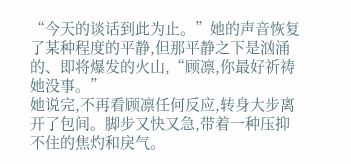“今天的谈话到此为止。”她的声音恢复了某种程度的平静,但那平静之下是汹涌的、即将爆发的火山,“顾凛,你最好祈祷她没事。”
她说完,不再看顾凛任何反应,转身大步离开了包间。脚步又快又急,带着一种压抑不住的焦灼和戾气。